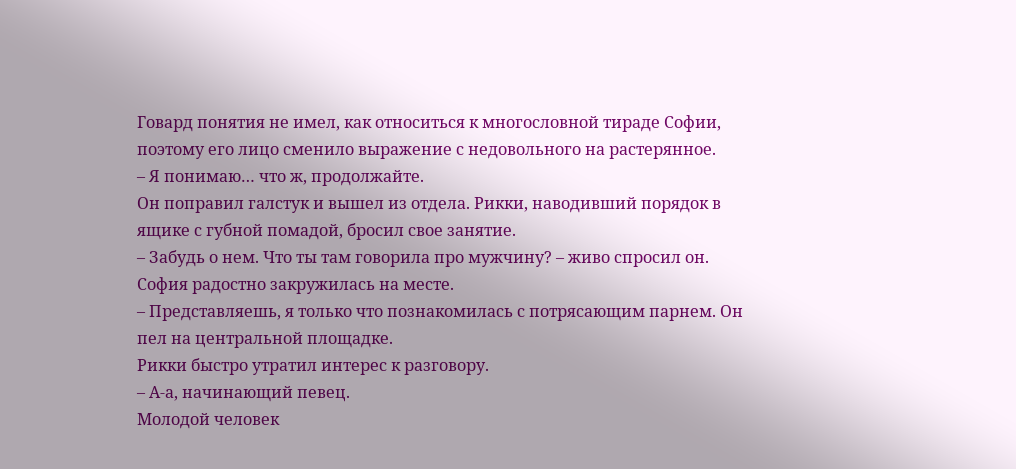Говард понятия не имел, как относиться к многословной тираде Софии, поэтому его лицо сменило выражение с недовольного на растерянное.
– Я понимаю… что ж, продолжайте.
Он поправил галстук и вышел из отдела. Рикки, наводивший порядок в ящике с губной помадой, бросил свое занятие.
– Забудь о нем. Что ты там говорила про мужчину? – живо спросил он.
София радостно закружилась на месте.
– Представляешь, я только что познакомилась с потрясающим парнем. Он пел на центральной площадке.
Рикки быстро утратил интерес к разговору.
– А-а, начинающий певец.
Молодой человек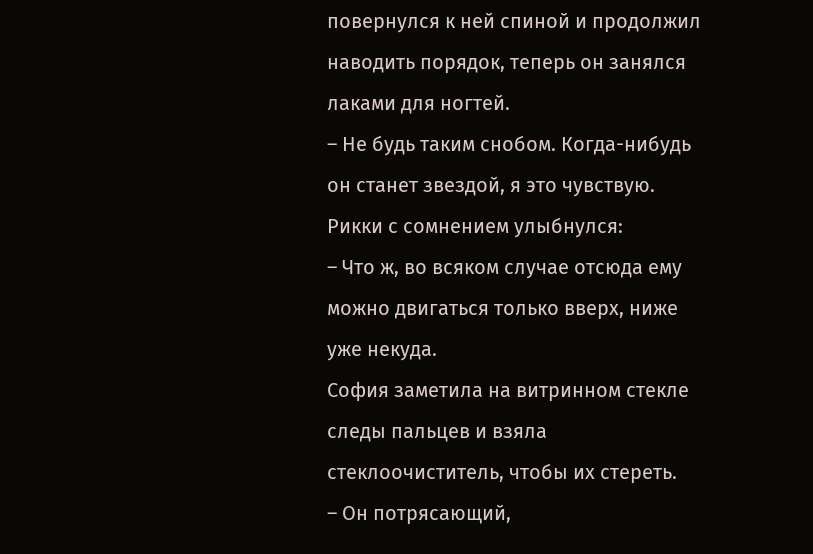повернулся к ней спиной и продолжил наводить порядок, теперь он занялся лаками для ногтей.
– Не будь таким снобом. Когда-нибудь он станет звездой, я это чувствую.
Рикки с сомнением улыбнулся:
– Что ж, во всяком случае отсюда ему можно двигаться только вверх, ниже уже некуда.
София заметила на витринном стекле следы пальцев и взяла стеклоочиститель, чтобы их стереть.
– Он потрясающий,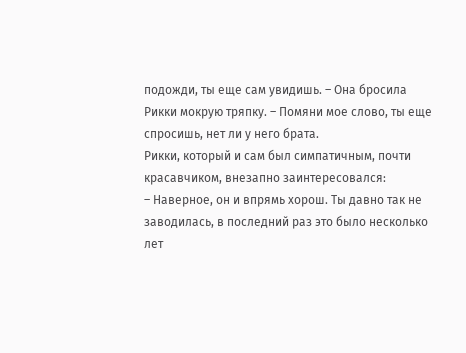подожди, ты еще сам увидишь. – Она бросила Рикки мокрую тряпку. – Помяни мое слово, ты еще спросишь, нет ли у него брата.
Рикки, который и сам был симпатичным, почти красавчиком, внезапно заинтересовался:
– Наверное, он и впрямь хорош. Ты давно так не заводилась, в последний раз это было несколько лет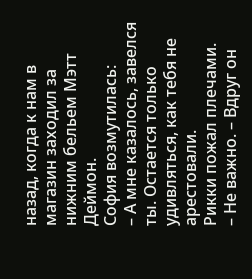назад, когда к нам в магазин заходил за нижним бельем Мэтт Деймон.
София возмутилась:
– А мне казалось, завелся ты. Остается только удивляться, как тебя не арестовали.
Рикки пожал плечами.
– Не важно. – Вдруг он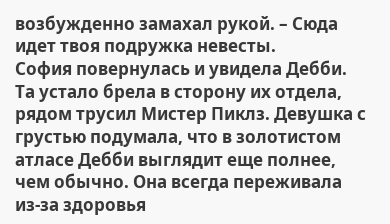возбужденно замахал рукой. – Сюда идет твоя подружка невесты.
София повернулась и увидела Дебби. Та устало брела в сторону их отдела, рядом трусил Мистер Пиклз. Девушка с грустью подумала, что в золотистом атласе Дебби выглядит еще полнее, чем обычно. Она всегда переживала из-за здоровья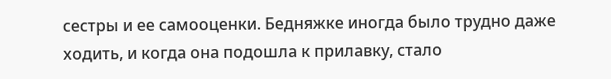сестры и ее самооценки. Бедняжке иногда было трудно даже ходить, и когда она подошла к прилавку, стало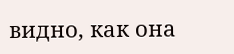видно, как она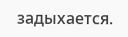задыхается.